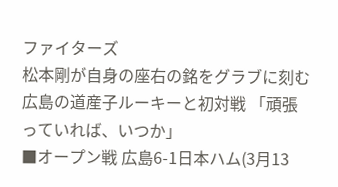ファイターズ
松本剛が自身の座右の銘をグラブに刻む広島の道産子ルーキーと初対戦 「頑張っていれば、いつか」
■オープン戦 広島6-1日本ハム(3月13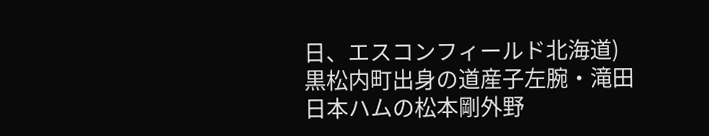日、エスコンフィールド北海道)
黒松内町出身の道産子左腕・滝田
日本ハムの松本剛外野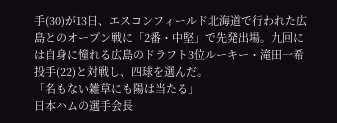手(30)が13日、エスコンフィールド北海道で行われた広島とのオープン戦に「2番・中堅」で先発出場。九回には自身に憧れる広島のドラフト3位ルーキー・滝田一希投手(22)と対戦し、四球を選んだ。
「名もない雑草にも陽は当たる」
日本ハムの選手会長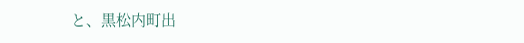と、黒松内町出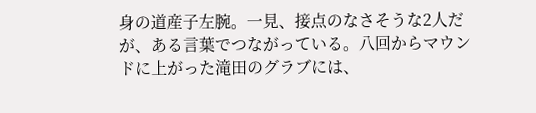身の道産子左腕。一見、接点のなさそうな2人だが、ある言葉でつながっている。八回からマウンドに上がった滝田のグラブには、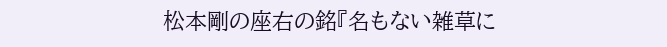松本剛の座右の銘『名もない雑草に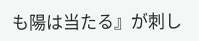も陽は当たる』が刺し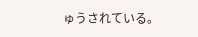ゅうされている。